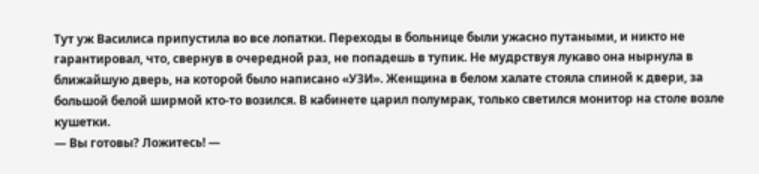Тут уж Василиса припустила во все лопатки. Переходы в больнице были ужасно путаными, и никто не гарантировал, что, свернув в очередной раз, не попадешь в тупик. Не мудрствуя лукаво она нырнула в ближайшую дверь, на которой было написано «УЗИ». Женщина в белом халате стояла спиной к двери, за большой белой ширмой кто-то возился. В кабинете царил полумрак, только светился монитор на столе возле кушетки.
— Вы готовы? Ложитесь! —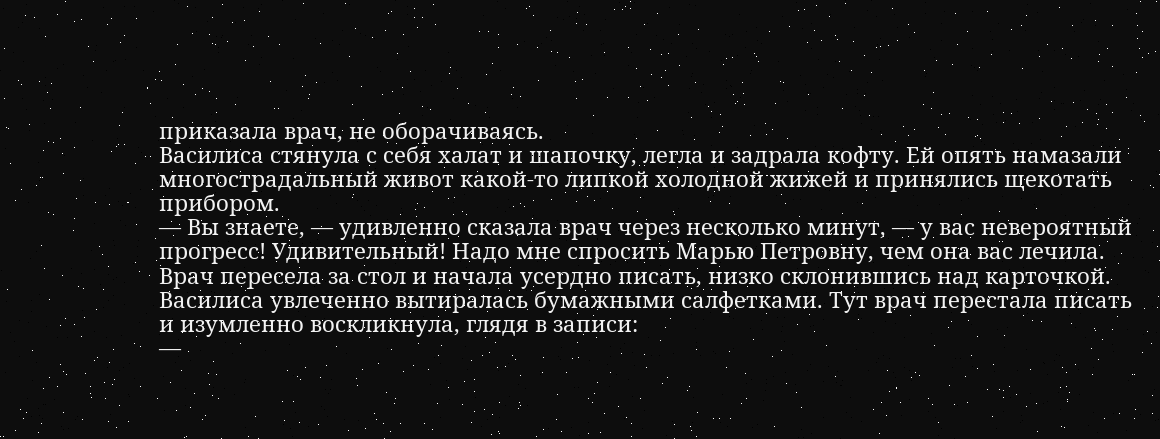приказала врач, не оборачиваясь.
Василиса стянула с себя халат и шапочку, легла и задрала кофту. Ей опять намазали многострадальный живот какой-то липкой холодной жижей и принялись щекотать прибором.
— Вы знаете, — удивленно сказала врач через несколько минут, — у вас невероятный прогресс! Удивительный! Надо мне спросить Марью Петровну, чем она вас лечила.
Врач пересела за стол и начала усердно писать, низко склонившись над карточкой. Василиса увлеченно вытиралась бумажными салфетками. Тут врач перестала писать и изумленно воскликнула, глядя в записи:
—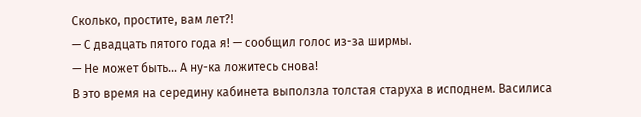Сколько, простите, вам лет?!
— С двадцать пятого года я! — сообщил голос из-за ширмы.
— Не может быть… А ну-ка ложитесь снова!
В это время на середину кабинета выползла толстая старуха в исподнем. Василиса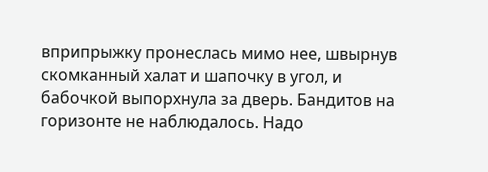вприпрыжку пронеслась мимо нее, швырнув скомканный халат и шапочку в угол, и бабочкой выпорхнула за дверь. Бандитов на горизонте не наблюдалось. Надо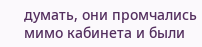думать, они промчались мимо кабинета и были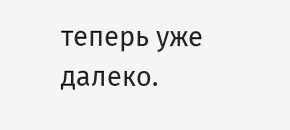теперь уже далеко.